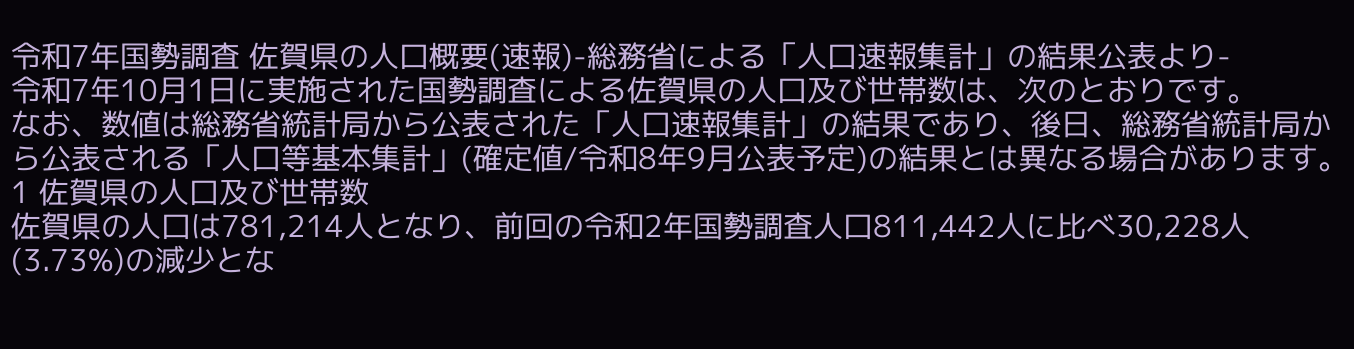令和7年国勢調査 佐賀県の人口概要(速報)-総務省による「人口速報集計」の結果公表より-
令和7年10月1日に実施された国勢調査による佐賀県の人口及び世帯数は、次のとおりです。
なお、数値は総務省統計局から公表された「人口速報集計」の結果であり、後日、総務省統計局から公表される「人口等基本集計」(確定値/令和8年9月公表予定)の結果とは異なる場合があります。
1 佐賀県の人口及び世帯数
佐賀県の人口は781,214人となり、前回の令和2年国勢調査人口811,442人に比べ30,228人(3.73%)の減少とな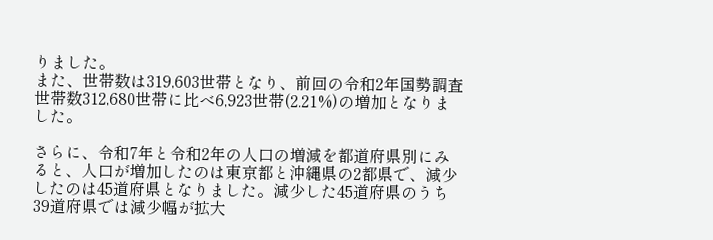りました。
また、世帯数は319,603世帯となり、前回の令和2年国勢調査世帯数312,680世帯に比べ6,923世帯(2.21%)の増加となりました。

さらに、令和7年と令和2年の人口の増減を都道府県別にみると、人口が増加したのは東京都と沖縄県の2都県で、減少したのは45道府県となりました。減少した45道府県のうち39道府県では減少幅が拡大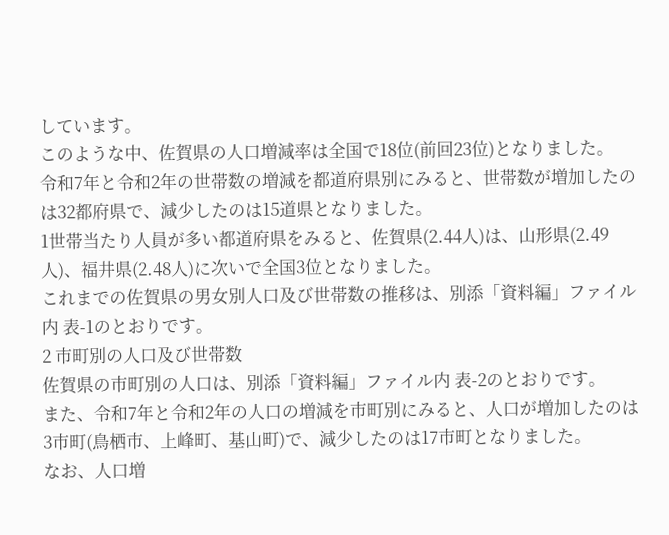しています。
このような中、佐賀県の人口増減率は全国で18位(前回23位)となりました。
令和7年と令和2年の世帯数の増減を都道府県別にみると、世帯数が増加したのは32都府県で、減少したのは15道県となりました。
1世帯当たり人員が多い都道府県をみると、佐賀県(2.44人)は、山形県(2.49人)、福井県(2.48人)に次いで全国3位となりました。
これまでの佐賀県の男女別人口及び世帯数の推移は、別添「資料編」ファイル内 表-1のとおりです。
2 市町別の人口及び世帯数
佐賀県の市町別の人口は、別添「資料編」ファイル内 表-2のとおりです。
また、令和7年と令和2年の人口の増減を市町別にみると、人口が増加したのは3市町(鳥栖市、上峰町、基山町)で、減少したのは17市町となりました。
なお、人口増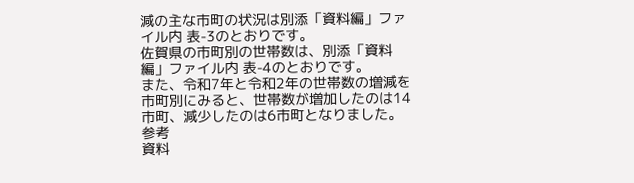減の主な市町の状況は別添「資料編」ファイル内 表-3のとおりです。
佐賀県の市町別の世帯数は、別添「資料編」ファイル内 表-4のとおりです。
また、令和7年と令和2年の世帯数の増減を市町別にみると、世帯数が増加したのは14市町、減少したのは6市町となりました。
参考
資料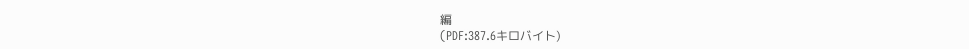編
(PDF:387.6キロバイト)